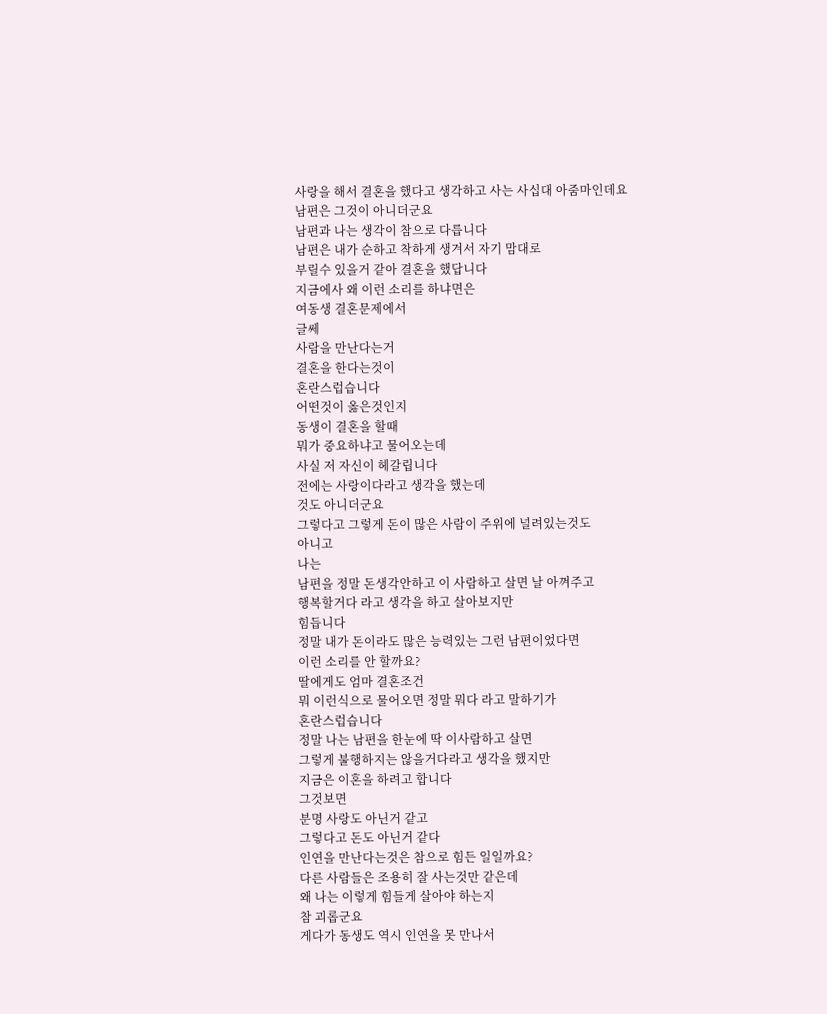사랑을 해서 결혼을 했다고 생각하고 사는 사십대 아줌마인데요
남편은 그것이 아니더군요
남편과 나는 생각이 참으로 다릅니다
남편은 내가 순하고 착하게 생겨서 자기 맘대로
부릴수 있을거 같아 결혼을 했답니다
지금에사 왜 이런 소리를 하냐면은
여동생 결혼문제에서
글쎄
사람을 만난다는거
결혼을 한다는것이
혼란스럽습니다
어떤것이 옳은것인지
동생이 결혼을 할때
뭐가 중요하냐고 물어오는데
사실 저 자신이 헤갈립니다
전에는 사랑이다라고 생각을 했는데
것도 아니더군요
그렇다고 그렇게 돈이 많은 사람이 주위에 널려있는것도
아니고
나는
남편을 정말 돈생각안하고 이 사람하고 살면 날 아껴주고
행복할거다 라고 생각을 하고 살아보지만
힘듭니다
정말 내가 돈이라도 많은 능력있는 그런 남편이었다면
이런 소리를 안 할까요?
딸에게도 엄마 결혼조건
뭐 이런식으로 물어오면 정말 뭐다 라고 말하기가
혼란스럽습니다
정말 나는 남편을 한눈에 딱 이사람하고 살면
그렇게 불행하지는 않을거다라고 생각을 했지만
지금은 이혼을 하려고 합니다
그것보면
분명 사랑도 아닌거 같고
그렇다고 돈도 아닌거 같다
인연을 만난다는것은 참으로 힘든 일일까요?
다른 사람들은 조용히 잘 사는것만 같은데
왜 나는 이렇게 힘들게 살아야 하는지
참 괴롭군요
게다가 동생도 역시 인연을 못 만나서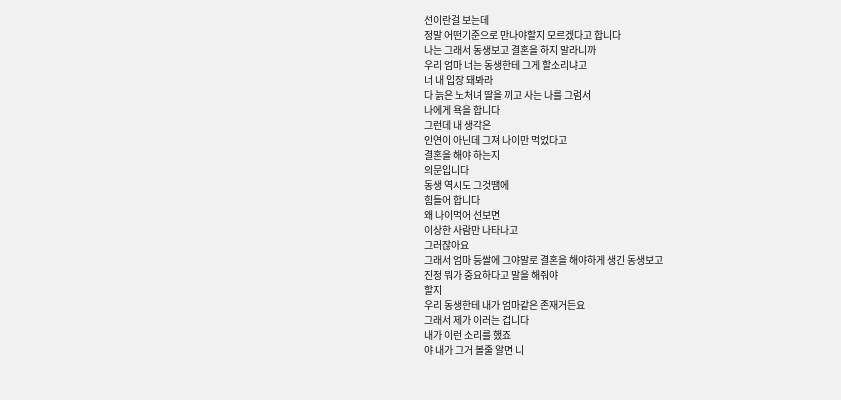선이란걸 보는데
정말 어떤기준으로 만나야할지 모르겠다고 합니다
나는 그래서 동생보고 결혼을 하지 말라니까
우리 엄마 너는 동생한테 그게 할소리냐고
너 내 입장 돼봐라
다 늙은 노처녀 딸을 끼고 사는 나를 그럼서
나에게 욕을 합니다
그런데 내 생각은
인연이 아닌데 그져 나이만 먹었다고
결혼을 해야 하는지
의문입니다
동생 역시도 그것땜에
힘들어 합니다
왜 나이먹어 선보면
이상한 사람만 나타나고
그러잖아요
그래서 엄마 등쌀에 그야말로 결혼을 해야하게 생긴 동생보고
진정 뭐가 중요하다고 말을 해줘야
할지
우리 동생한테 내가 엄마같은 존재거든요
그래서 제가 이러는 겁니다
내가 이런 소리를 했죠
야 내가 그거 볼줄 알면 니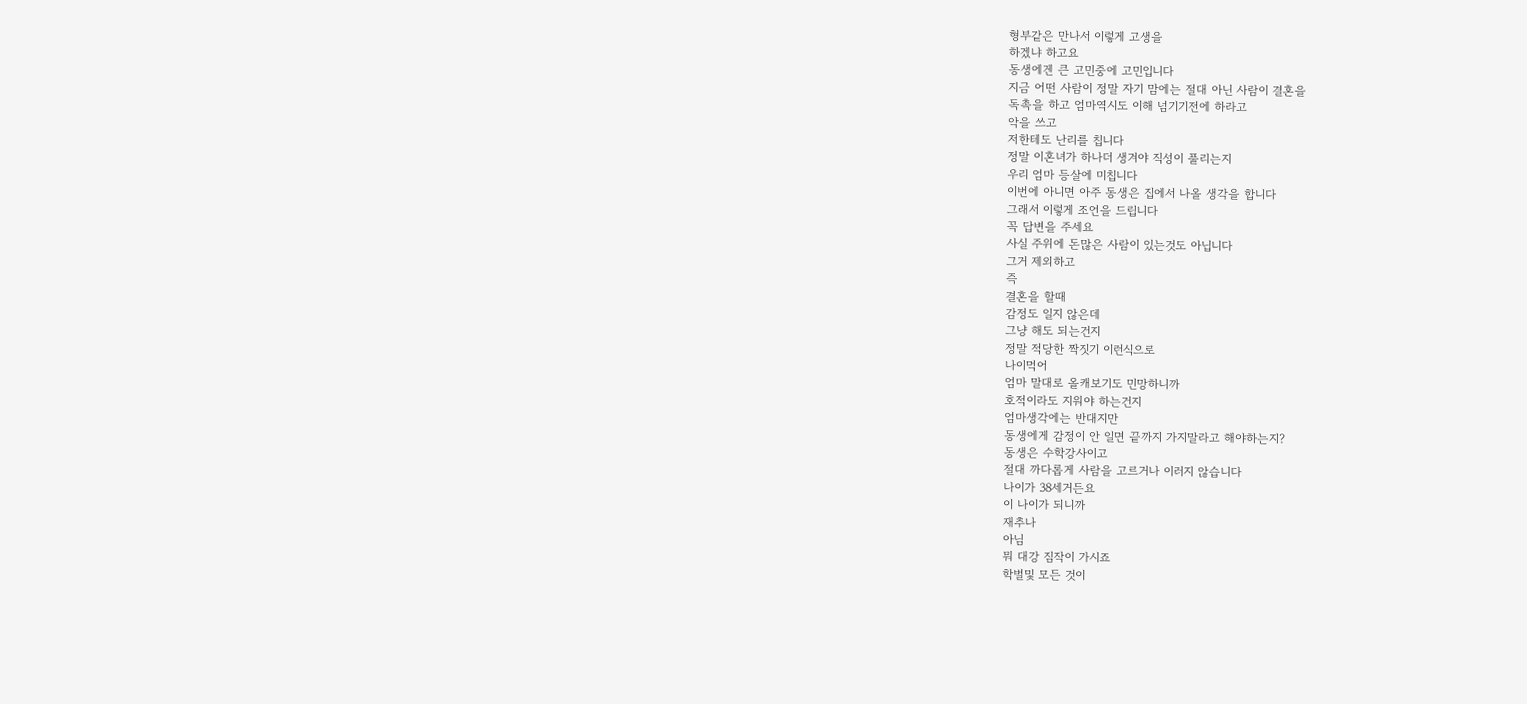형부같은 만나서 이렇게 고생을
하겠냐 하고요
동생에겐 큰 고민중에 고민입니다
지금 어떤 사람이 정말 자기 맘에는 절대 아닌 사람이 결혼을
독촉을 하고 엄마역시도 이해 넘기기전에 하라고
악을 쓰고
저한테도 난리를 칩니다
정말 이혼녀가 하나더 생겨야 직성이 풀리는지
우리 엄마 등살에 미칩니다
이번에 아니면 아주 동생은 집에서 나올 생각을 합니다
그래서 이렇게 조언을 드립니다
꼭 답변을 주세요
사실 주위에 돈많은 사람이 있는것도 아닙니다
그거 제외하고
즉
결혼을 할때
감정도 일지 않은데
그냥 해도 되는건지
정말 적당한 짝짓기 이런식으로
나이먹어
엄마 말대로 올캐보기도 민망하니까
호적이라도 지워야 하는건지
엄마생각에는 반대지만
동생에게 감정이 안 일면 끝까지 가지말라고 해야하는지?
동생은 수학강사이고
절대 까다롭게 사람을 고르거나 이러지 않습니다
나이가 38세거든요
이 나이가 되니까
재추나
아님
뭐 대강 짐작이 가시죠
학벌및 모든 것이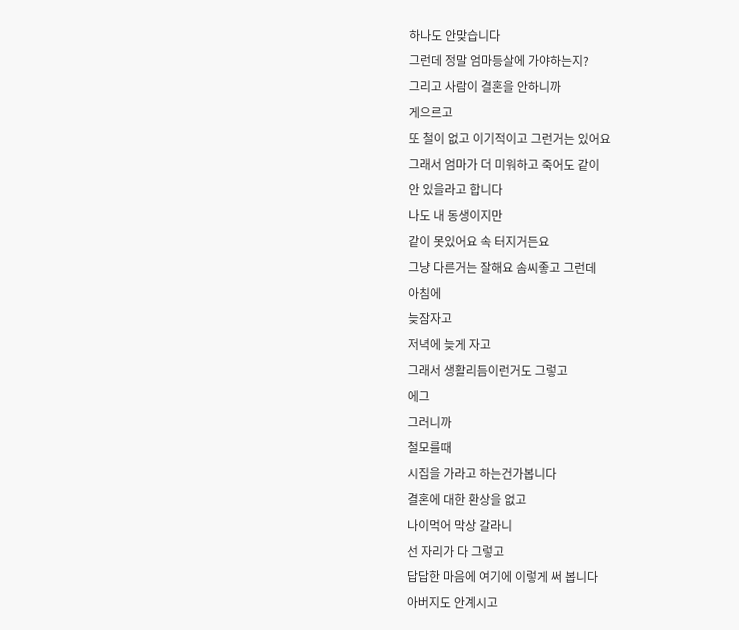하나도 안맞습니다
그런데 정말 엄마등살에 가야하는지?
그리고 사람이 결혼을 안하니까
게으르고
또 철이 없고 이기적이고 그런거는 있어요
그래서 엄마가 더 미워하고 죽어도 같이
안 있을라고 합니다
나도 내 동생이지만
같이 못있어요 속 터지거든요
그냥 다른거는 잘해요 솜씨좋고 그런데
아침에
늦잠자고
저녁에 늦게 자고
그래서 생활리듬이런거도 그렇고
에그
그러니까
철모를때
시집을 가라고 하는건가봅니다
결혼에 대한 환상을 없고
나이먹어 막상 갈라니
선 자리가 다 그렇고
답답한 마음에 여기에 이렇게 써 봅니다
아버지도 안계시고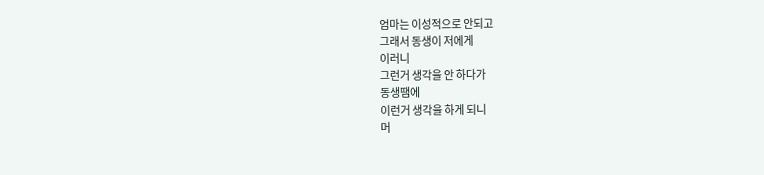엄마는 이성적으로 안되고
그래서 동생이 저에게
이러니
그런거 생각을 안 하다가
동생땜에
이런거 생각을 하게 되니
머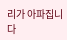리가 아파집니다